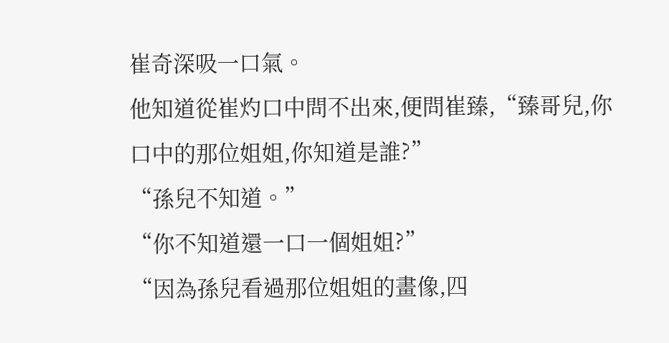崔奇深吸一口氣。
他知道從崔灼口中問不出來,便問崔臻,“臻哥兒,你口中的那位姐姐,你知道是誰?”
“孫兒不知道。”
“你不知道還一口一個姐姐?”
“因為孫兒看過那位姐姐的畫像,四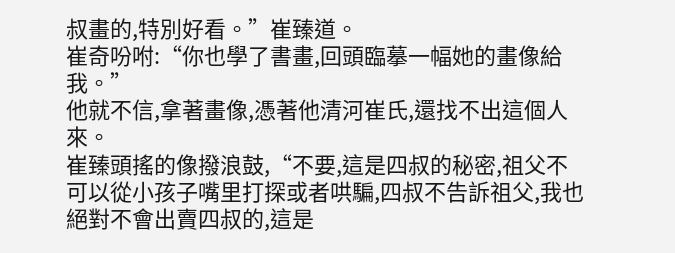叔畫的,特別好看。”崔臻道。
崔奇吩咐:“你也學了書畫,回頭臨摹一幅她的畫像給我。”
他就不信,拿著畫像,憑著他清河崔氏,還找不出這個人來。
崔臻頭搖的像撥浪鼓,“不要,這是四叔的秘密,祖父不可以從小孩子嘴里打探或者哄騙,四叔不告訴祖父,我也絕對不會出賣四叔的,這是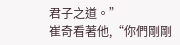君子之道。”
崔奇看著他,“你們剛剛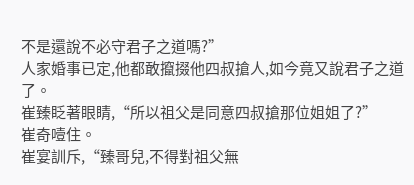不是還說不必守君子之道嗎?”
人家婚事已定,他都敢攛掇他四叔搶人,如今竟又說君子之道了。
崔臻眨著眼睛,“所以祖父是同意四叔搶那位姐姐了?”
崔奇噎住。
崔宴訓斥,“臻哥兒,不得對祖父無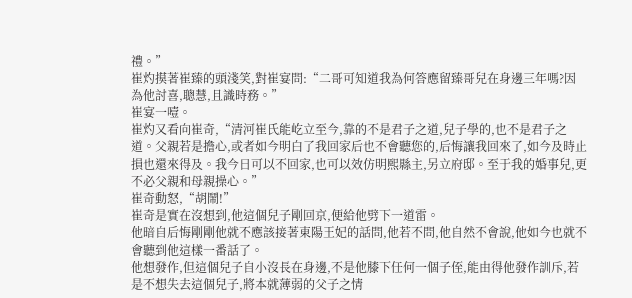禮。”
崔灼摸著崔臻的頭淺笑,對崔宴問:“二哥可知道我為何答應留臻哥兒在身邊三年嗎?因為他討喜,聰慧,且識時務。”
崔宴一噎。
崔灼又看向崔奇,“清河崔氏能屹立至今,靠的不是君子之道,兒子學的,也不是君子之道。父親若是擔心,或者如今明白了我回家后也不會聽您的,后悔讓我回來了,如今及時止損也還來得及。我今日可以不回家,也可以效仿明熙縣主,另立府邸。至于我的婚事兒,更不必父親和母親操心。”
崔奇動怒,“胡鬧!”
崔奇是實在沒想到,他這個兒子剛回京,便給他劈下一道雷。
他暗自后悔剛剛他就不應該接著東陽王妃的話問,他若不問,他自然不會說,他如今也就不會聽到他這樣一番話了。
他想發作,但這個兒子自小沒長在身邊,不是他膝下任何一個子侄,能由得他發作訓斥,若是不想失去這個兒子,將本就薄弱的父子之情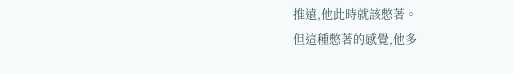推遠,他此時就該憋著。
但這種憋著的感覺,他多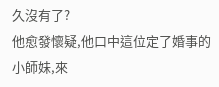久沒有了?
他愈發懷疑,他口中這位定了婚事的小師妹,來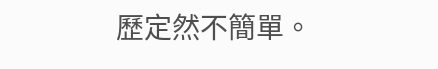歷定然不簡單。